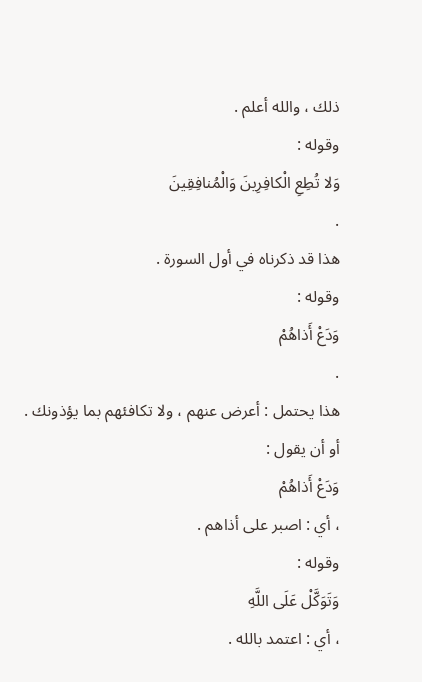ذلك ، والله أعلم .
وقوله :
وَلا تُطِعِ الْكافِرِينَ وَالْمُنافِقِينَ
.
هذا قد ذكرناه في أول السورة .
وقوله :
وَدَعْ أَذاهُمْ
.
هذا يحتمل : أعرض عنهم ، ولا تكافئهم بما يؤذونك .
أو أن يقول :
وَدَعْ أَذاهُمْ
، أي : اصبر على أذاهم .
وقوله :
وَتَوَكَّلْ عَلَى اللَّهِ
، أي : اعتمد بالله .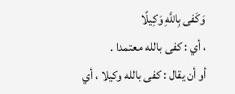وَكَفى بِاللَّهِ وَكِيلًا
، أي : كفى بالله معتمدا .
أو أن يقال : كفى بالله وكيلا ، أي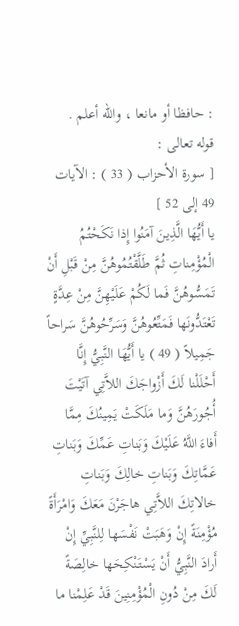: حافظا أو مانعا ، والله أعلم .
قوله تعالى :
[ سورة الأحزاب ( 33 ) : الآيات 49 إلى 52 ]
يا أَيُّهَا الَّذِينَ آمَنُوا إِذا نَكَحْتُمُ الْمُؤْمِناتِ ثُمَّ طَلَّقْتُمُوهُنَّ مِنْ قَبْلِ أَنْ تَمَسُّوهُنَّ فَما لَكُمْ عَلَيْهِنَّ مِنْ عِدَّةٍ تَعْتَدُّونَها فَمَتِّعُوهُنَّ وَسَرِّحُوهُنَّ سَراحاً جَمِيلاً ( 49 ) يا أَيُّهَا النَّبِيُّ إِنَّا أَحْلَلْنا لَكَ أَزْواجَكَ اللاَّتِي آتَيْتَ أُجُورَهُنَّ وَما مَلَكَتْ يَمِينُكَ مِمَّا أَفاءَ اللَّهُ عَلَيْكَ وَبَناتِ عَمِّكَ وَبَناتِ عَمَّاتِكَ وَبَناتِ خالِكَ وَبَناتِ خالاتِكَ اللاَّتِي هاجَرْنَ مَعَكَ وَامْرَأَةً مُؤْمِنَةً إِنْ وَهَبَتْ نَفْسَها لِلنَّبِيِّ إِنْ أَرادَ النَّبِيُّ أَنْ يَسْتَنْكِحَها خالِصَةً لَكَ مِنْ دُونِ الْمُؤْمِنِينَ قَدْ عَلِمْنا ما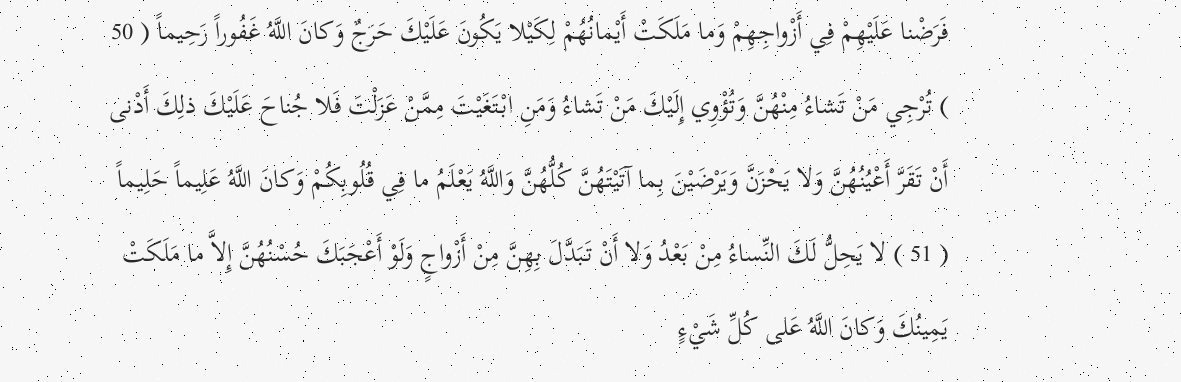فَرَضْنا عَلَيْهِمْ فِي أَزْواجِهِمْ وَما مَلَكَتْ أَيْمانُهُمْ لِكَيْلا يَكُونَ عَلَيْكَ حَرَجٌ وَكانَ اللَّهُ غَفُوراً رَحِيماً ( 50 ) تُرْجِي مَنْ تَشاءُ مِنْهُنَّ وَتُؤْوِي إِلَيْكَ مَنْ تَشاءُ وَمَنِ ابْتَغَيْتَ مِمَّنْ عَزَلْتَ فَلا جُناحَ عَلَيْكَ ذلِكَ أَدْنى أَنْ تَقَرَّ أَعْيُنُهُنَّ وَلا يَحْزَنَّ وَيَرْضَيْنَ بِما آتَيْتَهُنَّ كُلُّهُنَّ وَاللَّهُ يَعْلَمُ ما فِي قُلُوبِكُمْ وَكانَ اللَّهُ عَلِيماً حَلِيماً ( 51 ) لا يَحِلُّ لَكَ النِّساءُ مِنْ بَعْدُ وَلا أَنْ تَبَدَّلَ بِهِنَّ مِنْ أَزْواجٍ وَلَوْ أَعْجَبَكَ حُسْنُهُنَّ إِلاَّ ما مَلَكَتْ يَمِينُكَ وَكانَ اللَّهُ عَلى كُلِّ شَيْءٍ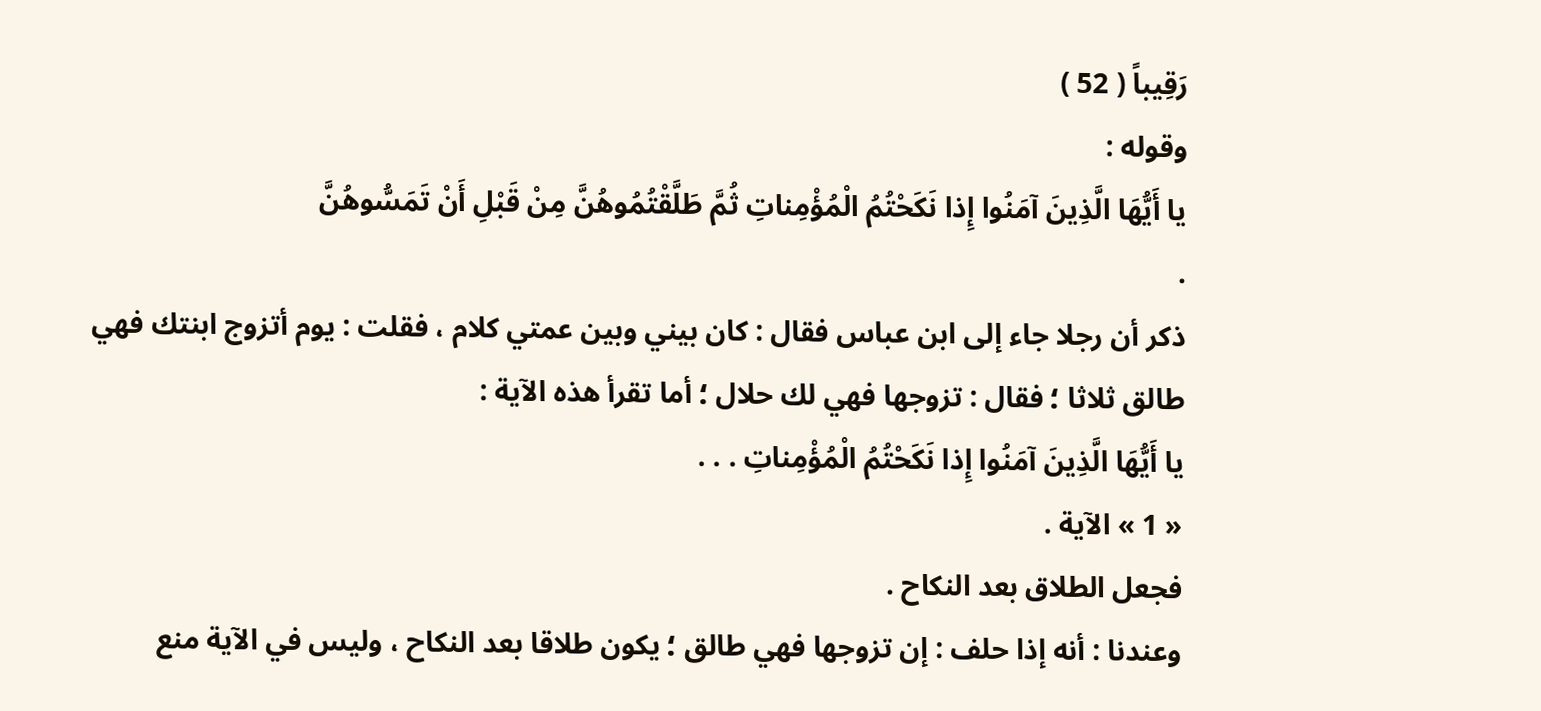رَقِيباً ( 52 )
وقوله :
يا أَيُّهَا الَّذِينَ آمَنُوا إِذا نَكَحْتُمُ الْمُؤْمِناتِ ثُمَّ طَلَّقْتُمُوهُنَّ مِنْ قَبْلِ أَنْ تَمَسُّوهُنَّ
.
ذكر أن رجلا جاء إلى ابن عباس فقال : كان بيني وبين عمتي كلام ، فقلت : يوم أتزوج ابنتك فهي طالق ثلاثا ؛ فقال : تزوجها فهي لك حلال ؛ أما تقرأ هذه الآية :
يا أَيُّهَا الَّذِينَ آمَنُوا إِذا نَكَحْتُمُ الْمُؤْمِناتِ . . .
« 1 » الآية .
فجعل الطلاق بعد النكاح .
وعندنا : أنه إذا حلف : إن تزوجها فهي طالق ؛ يكون طلاقا بعد النكاح ، وليس في الآية منع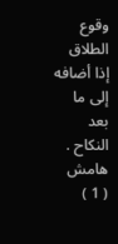وقوع الطلاق إذا أضافه إلى ما بعد النكاح .
هامش
( 1 )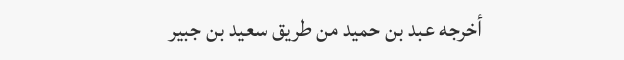أخرجه عبد بن حميد من طريق سعيد بن جبير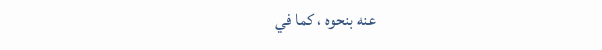عنه بنحوه ، كما في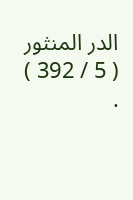الدر المنثور ( 5 / 392 ) .